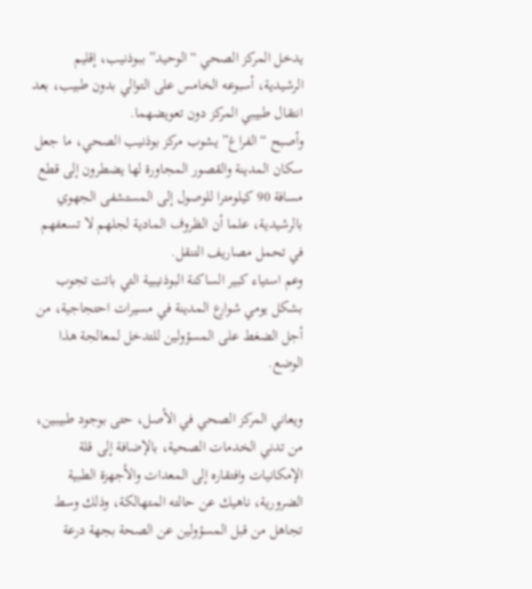يدخل المركز الصحي “الوحيد” ببوذنيب، إقليم الرشيدية، أسبوعه الخامس على التوالي بدون طبيب، بعد انتقال طبيبي المركز دون تعويضهما.
وأصبح “الفراغ” يشوب مركز بوذنيب الصحي، ما جعل سكان المدينة والقصور المجاورة لها يضطرون إلى قطع مسافة 90 كيلومترا للوصول إلى المستشفى الجهوي بالرشيدية، علما أن الظروف المادية لجلهم لا تسعفهم في تحمل مصاريف التنقل.
وعم استياء كبير الساكنة البوذنيبية التي باتت تجوب بشكل يومي شوارع المدينة في مسيرات احتجاجية، من أجل الضغط على المسؤولين للتدخل لمعالجة هذا الوضع.

ويعاني المركز الصحي في الأصل، حتى بوجود طبيبين، من تدني الخدمات الصحية، بالإضافة إلى قلة الإمكانيات وافتقاره إلى المعدات والأجهزة الطبية الضرورية، ناهيك عن حالته المتهالكة، وذلك وسط تجاهل من قبل المسؤولين عن الصحة بجهة درعة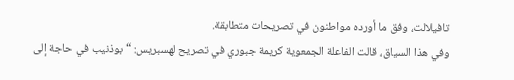تافيلالت، وفق ما أورده مواطنون في تصريحات متطابقة.
وفي هذا السياق، قالت الفاعلة الجمعوية كريمة جبوري في تصريح لهسبريس: “بوذنيب في حاجة إلى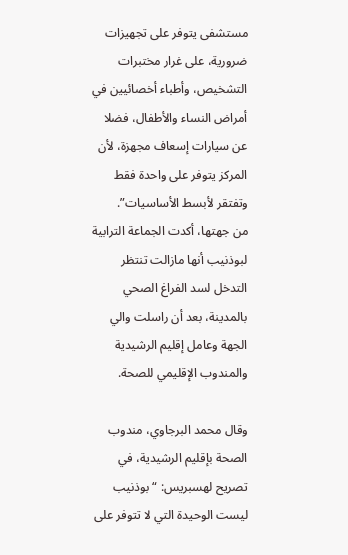مستشفى يتوفر على تجهيزات ضرورية، على غرار مختبرات التشخيص، وأطباء أخصائيين في أمراض النساء والأطفال، فضلا عن سيارات إسعاف مجهزة، لأن المركز يتوفر على واحدة فقط وتفتقر لأبسط الأساسيات”.
من جهتها، أكدت الجماعة الترابية لبوذنيب أنها مازالت تنتظر التدخل لسد الفراغ الصحي بالمدينة، بعد أن راسلت والي الجهة وعامل إقليم الرشيدية والمندوب الإقليمي للصحة.

وقال محمد البرجاوي، مندوب الصحة بإقليم الرشيدية، في تصريح لهسبريس: “بوذنيب ليست الوحيدة التي لا تتوفر على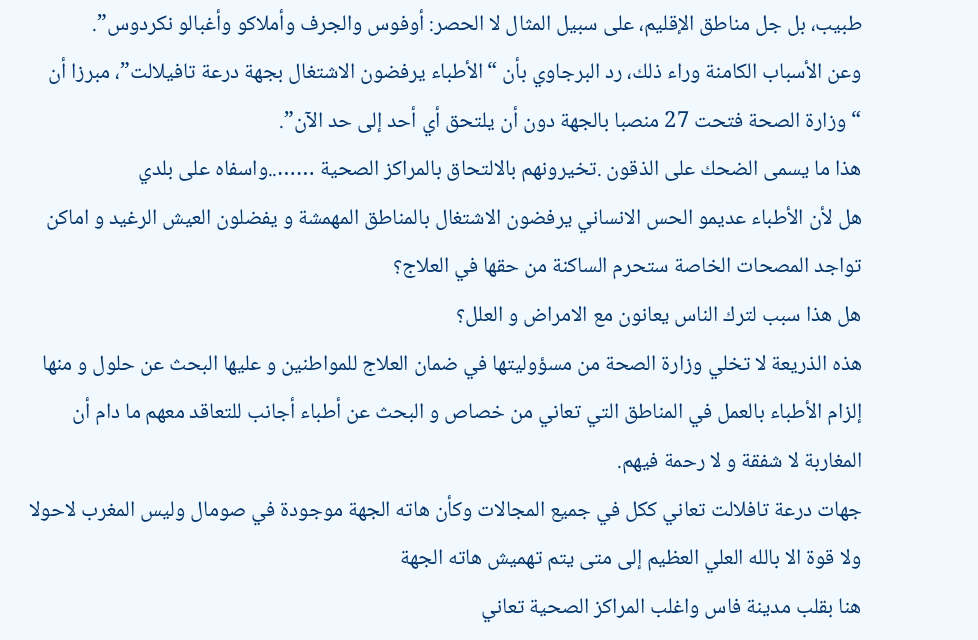طبيب، بل جل مناطق الإقليم، على سبيل المثال لا الحصر: أوفوس والجرف وأملاكو وأغبالو نكردوس”.
وعن الأسباب الكامنة وراء ذلك، رد البرجاوي بأن “الأطباء يرفضون الاشتغال بجهة درعة تافيلالت”، مبرزا أن “وزارة الصحة فتحت 27 منصبا بالجهة دون أن يلتحق أي أحد إلى حد الآن”.
هذا ما يسمى الضحك على الذقون .تخيرونهم بالالتحاق بالمراكز الصحية ……..واسفاه على بلدي
هل لأن الأطباء عديمو الحس الانساني يرفضون الاشتغال بالمناطق المهمشة و يفضلون العيش الرغيد و اماكن تواجد المصحات الخاصة ستحرم الساكنة من حقها في العلاج؟
هل هذا سبب لترك الناس يعانون مع الامراض و العلل؟
هذه الذريعة لا تخلي وزارة الصحة من مسؤوليتها في ضمان العلاج للمواطنين و عليها البحث عن حلول و منها إلزام الأطباء بالعمل في المناطق التي تعاني من خصاص و البحث عن أطباء أجانب للتعاقد معهم ما دام أن المغاربة لا شفقة و لا رحمة فيهم.
جهات درعة تافلالت تعاني ككل في جميع المجالات وكأن هاته الجهة موجودة في صومال وليس المغرب لاحولا ولا قوة الا بالله العلي العظيم إلى متى يتم تهميش هاته الجهة
هنا بقلب مدينة فاس واغلب المراكز الصحية تعاني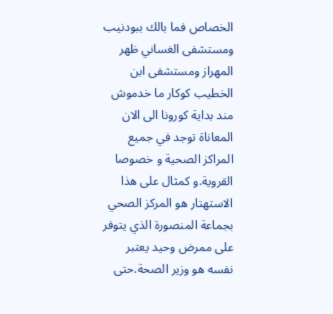الخصاص فما بالك ببودنيب ومستشفى الغساني ظهر المهراز ومستشفى ابن الخطيب كوكار ما خدموش مند بداية كورونا الى الان
المعاناة توجد في جميع المراكز الصحية و خصوصا القروية.و كمثال على هذا الاستهتار هو المركز الصحي بجماعة المنصورة الذي يتوفر على ممرض وحيد يعتبر نفسه هو وزير الصحة.حتى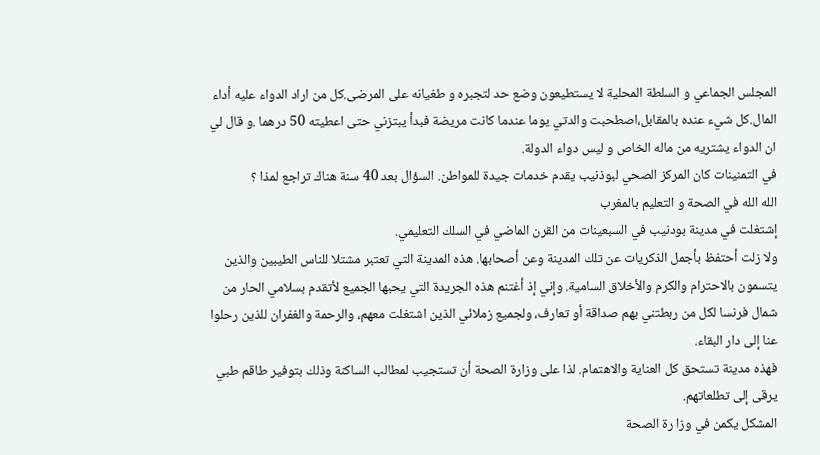المجلس الجماعي و السلطة المحلية لا يستطيعون وضع حد لتجبره و طغيانه على المرضى.كل من اراد الدواء عليه أداء المال.كل شيء عنده بالمقابل،اصطحبت والدتي يوما عندما كانت مريضة فبدأ يبتزني حتى اعطيته 50 درهما .و قال لي ان الدواء يشتريه من ماله الخاص و ليس دواء الدولة.
في التمنينات كان المركز الصحي لبوذنيب يقدم خدمات جيدة للمواطن. السؤال بعد 40 سنة هناك تراجع لمذا ؟
الله الله في الصحة و التعليم بالمغرب
إشتغلت في مدينة بودنيب في السبعينات من القرن الماضي في السلك التعليمي.
ولا زلت أحتفظ بأجمل الذكريات عن تلك المدينة وعن أصحابها. هذه المدينة التي تعتبر مشتلا للناس الطيبين والذين يتسمون بالاحترام والكرم والأخلاق السامية. وإني إذ أغتنم هذه الجريدة التي يحبها الجميع لأتقدم بسلامي الحار من شمال فرنسا لكل من ربطتني بهم صداقة أو تعارف، ولجميع زملائي الذين اشتغلت معهم، والرحمة والغفران للذين رحلوا عنا إلى دار البقاء.
فهذه مدينة تستحق كل العناية والاهتمام. لذا على وزارة الصحة أن تستجيب لمطالب الساكنة وذلك بتوفير طاقم طبي يرقى إلى تطلعاتهم.
المشكل يكمن في وزا رة الصحة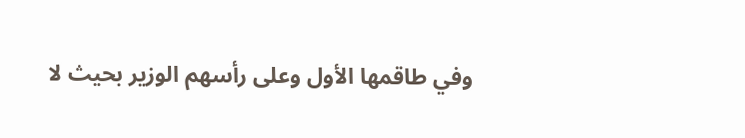وفي طاقمها الأول وعلى رأسهم الوزير بحيث لا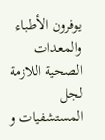يوفرون الأطباء والمعدات الصحية اللازمة لجل المستشفيات و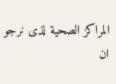المراكز الصحية لذى نرجو ان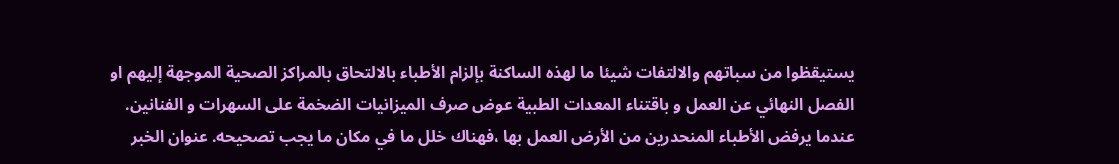يستيقظوا من سباتهم والالتفات شيئا ما لهذه الساكنة بإلزام الأطباء بالالتحاق بالمراكز الصحية الموجهة إليهم او الفصل النهائي عن العمل و باقتناء المعدات الطبية عوض صرف الميزانيات الضخمة على السهرات و الفنانين.
عندما يرفض الأطباء المنحدرين من الأرض العمل بها ،فهناك خلل ما في مكان ما يجب تصحيحه. عنوان الخبر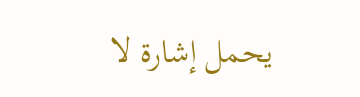يحمل إشارة لا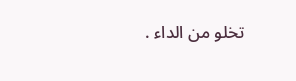تخلو من الداء .